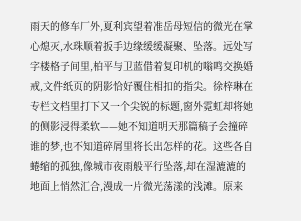雨天的修车厂外,夏利宾望着准岳母短信的微光在掌心熄灭,水珠顺着扳手边缘缓缓凝聚、坠落。远处写字楼格子间里,柏平与卫蓝借着复印机的嗡鸣交换婚戒,文件纸页的阴影恰好覆住相扣的指尖。徐梓琳在专栏文档里打下又一个尖锐的标题,窗外霓虹却将她的侧影浸得柔软——她不知道明天那篇稿子会撞碎谁的梦,也不知道碎屑里将长出怎样的花。这些各自蜷缩的孤独,像城市夜雨般平行坠落,却在湿漉漉的地面上悄然汇合,漫成一片微光荡漾的浅滩。原来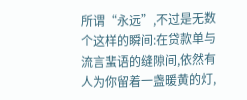所谓“永远”,不过是无数个这样的瞬间:在贷款单与流言蜚语的缝隙间,依然有人为你留着一盏暖黄的灯,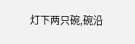灯下两只碗,碗沿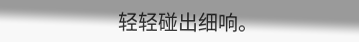轻轻碰出细响。